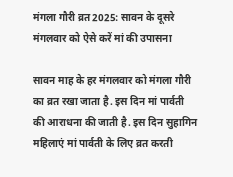मंगला गौरी व्रत 2025: सावन के दूसरे मंगलवार को ऐसे करें मां की उपासना

सावन माह के हर मंगलवार को मंगला गौरी का व्रत रखा जाता है. इस दिन मां पार्वती की आराधना की जाती है. इस दिन सुहागिन महिलाएं मां पार्वती के लिए व्रत करती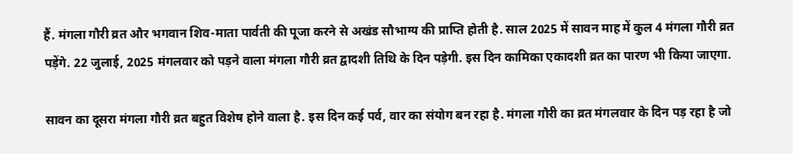हैं. मंगला गौरी व्रत और भगवान शिव-माता पार्वती की पूजा करने से अखंड सौभाग्य की प्राप्ति होती है. साल 2025 में सावन माह में कुल 4 मंगला गौरी व्रत पड़ेंगे. 22 जुलाई, 2025 मंगलवार को पड़ने वाला मंगला गौरी व्रत द्वादशी तिथि के दिन पड़ेगी. इस दिन कामिका एकादशी व्रत का पारण भी किया जाएगा.

सावन का दूसरा मंगला गौरी व्रत बहुत विशेष होने वाला है. इस दिन कई पर्व, वार का संयोग बन रहा है. मंगला गौरी का व्रत मंगलवार के दिन पड़ रहा है जो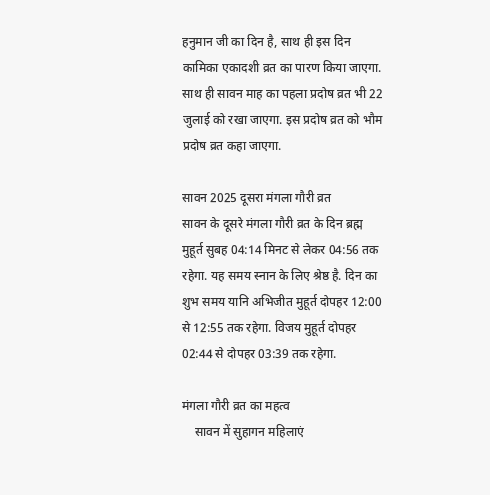हनुमान जी का दिन है, साथ ही इस दिन कामिका एकादशी व्रत का पारण किया जाएगा. साथ ही सावन माह का पहला प्रदोष व्रत भी 22 जुलाई को रखा जाएगा. इस प्रदोष व्रत को भौम प्रदोष व्रत कहा जाएगा.

सावन 2025 दूसरा मंगला गौरी व्रत
सावन के दूसरे मंगला गौरी व्रत के दिन ब्रह्म मुहूर्त सुबह 04:14 मिनट से लेकर 04:56 तक रहेगा. यह समय स्नान के लिए श्रेष्ठ है. दिन का शुभ समय यानि अभिजीत मुहूर्त दोपहर 12:00 से 12:55 तक रहेगा. विजय मुहूर्त दोपहर 02:44 से दोपहर 03:39 तक रहेगा.

मंगला गौरी व्रत का महत्व
    सावन में सुहागन महिलाएं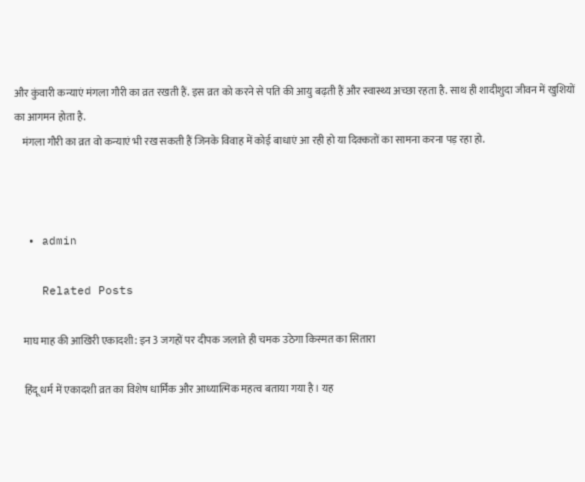और कुंवारी कन्याएं मंगला गौरी का व्रत रखती हैं. इस व्रत को करने से पति की आयु बढ़ती हैं और स्वास्थ्य अच्छा रहता है. साथ ही शादीशुदा जीवन में खुशियों का आगमन होता है.
    मंगला गौरी का व्रत वो कन्याएं भी रख सकती हैं जिनके विवाह में कोई बाधाएं आ रही हो या दिक्कतों का सामना करना पड़ रहा हो.



  • admin

    Related Posts

    माघ माह की आखिरी एकादशी: इन 3 जगहों पर दीपक जलाते ही चमक उठेगा किस्मत का सितारा

    हिंदू धर्म में एकादशी व्रत का विशेष धार्मिक और आध्यात्मिक महत्व बताया गया है। यह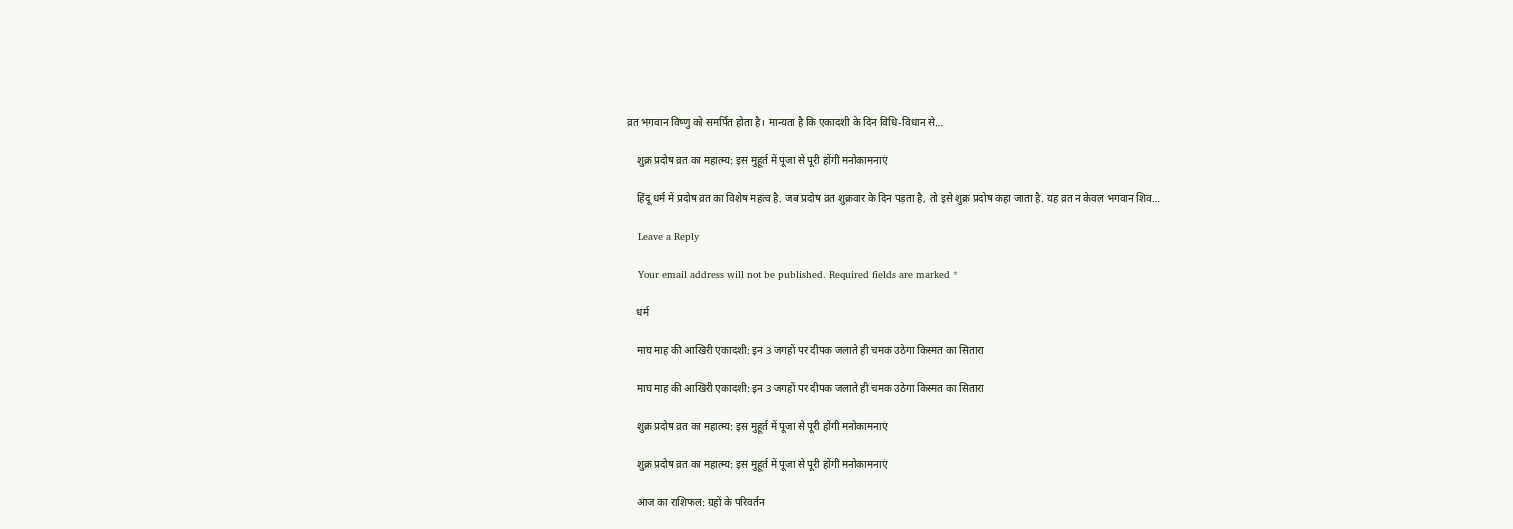व्रत भगवान विष्णु को समर्पित होता है। मान्यता है कि एकादशी के दिन विधि-विधान से…

    शुक्र प्रदोष व्रत का महात्म्य: इस मुहूर्त में पूजा से पूरी होंगी मनोकामनाएं

    हिंदू धर्म में प्रदोष व्रत का विशेष महत्व है. जब प्रदोष व्रत शुक्रवार के दिन पड़ता है, तो इसे शुक्र प्रदोष कहा जाता है. यह व्रत न केवल भगवान शिव…

    Leave a Reply

    Your email address will not be published. Required fields are marked *

    धर्म

    माघ माह की आखिरी एकादशी: इन 3 जगहों पर दीपक जलाते ही चमक उठेगा किस्मत का सितारा

    माघ माह की आखिरी एकादशी: इन 3 जगहों पर दीपक जलाते ही चमक उठेगा किस्मत का सितारा

    शुक्र प्रदोष व्रत का महात्म्य: इस मुहूर्त में पूजा से पूरी होंगी मनोकामनाएं

    शुक्र प्रदोष व्रत का महात्म्य: इस मुहूर्त में पूजा से पूरी होंगी मनोकामनाएं

    आज का राशिफल: ग्रहों के परिवर्तन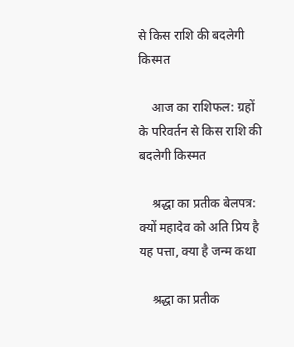से किस राशि की बदलेगी किस्मत

    आज का राशिफल: ग्रहों के परिवर्तन से किस राशि की बदलेगी किस्मत

    श्रद्धा का प्रतीक बेलपत्र: क्यों महादेव को अति प्रिय है यह पत्ता, क्या है जन्म कथा

    श्रद्धा का प्रतीक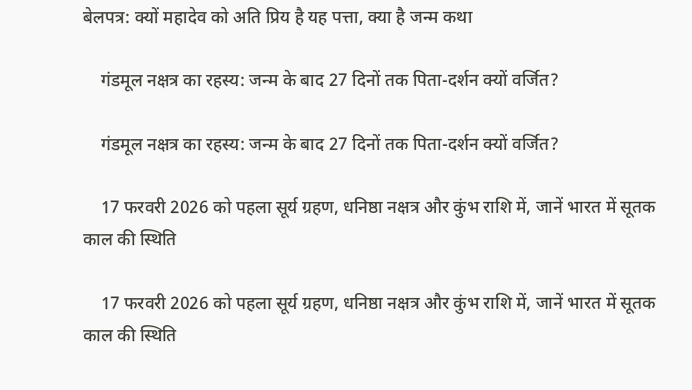बेलपत्र: क्यों महादेव को अति प्रिय है यह पत्ता, क्या है जन्म कथा

    गंडमूल नक्षत्र का रहस्य: जन्म के बाद 27 दिनों तक पिता-दर्शन क्यों वर्जित?

    गंडमूल नक्षत्र का रहस्य: जन्म के बाद 27 दिनों तक पिता-दर्शन क्यों वर्जित?

    17 फरवरी 2026 को पहला सूर्य ग्रहण, धनिष्ठा नक्षत्र और कुंभ राशि में, जानें भारत में सूतक काल की स्थिति

    17 फरवरी 2026 को पहला सूर्य ग्रहण, धनिष्ठा नक्षत्र और कुंभ राशि में, जानें भारत में सूतक काल की स्थिति